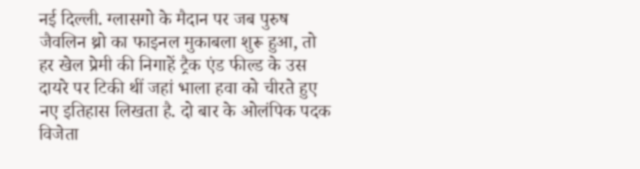नई दिल्ली. ग्लासगो के मैदान पर जब पुरुष जैवलिन थ्रो का फाइनल मुकाबला शुरू हुआ, तो हर खेल प्रेमी की निगाहें ट्रैक एंड फील्ड के उस दायरे पर टिकी थीं जहां भाला हवा को चीरते हुए नए इतिहास लिखता है. दो बार के ओलंपिक पदक विजेता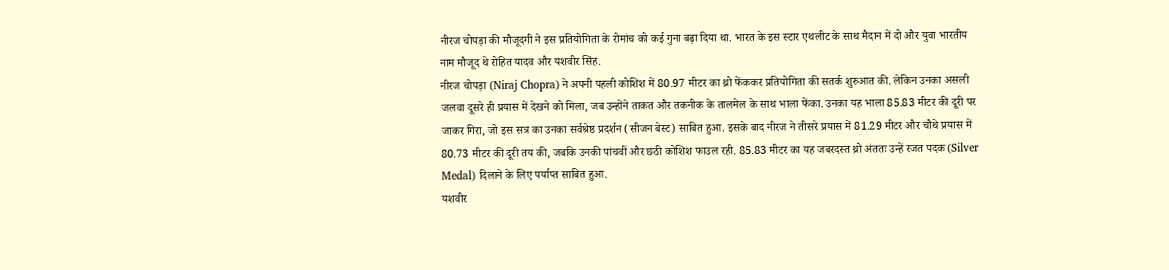नीरज चोपड़ा की मौजूदगी ने इस प्रतियोगिता के रोमांच को कई गुना बढ़ा दिया था. भारत के इस स्टार एथलीट के साथ मैदान में दो और युवा भारतीय नाम मौजूद थे रोहित यादव और यशवीर सिंह.
नीरज चोपड़ा (Niraj Chopra) ने अपनी पहली कोशिश में 80.97 मीटर का थ्रो फेंककर प्रतियोगिता की सतर्क शुरुआत की. लेकिन उनका असली जलवा दूसरे ही प्रयास में देखने को मिला, जब उन्होंने ताकत और तकनीक के तालमेल के साथ भाला फेंका. उनका यह भाला 85.83 मीटर की दूरी पर जाकर गिरा, जो इस सत्र का उनका सर्वश्रेष्ठ प्रदर्शन (सीजन बेस्ट) साबित हुआ. इसके बाद नीरज ने तीसरे प्रयास में 81.29 मीटर और चौथे प्रयास में 80.73 मीटर की दूरी तय की, जबकि उनकी पांचवीं और छठी कोशिश फाउल रही. 85.83 मीटर का यह जबरदस्त थ्रो अंततः उन्हें रजत पदक (Silver Medal) दिलाने के लिए पर्याप्त साबित हुआ.
यशवीर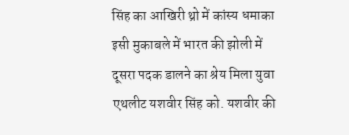सिंह का आखिरी थ्रो में कांस्य धमाका
इसी मुकाबले में भारत की झोली में दूसरा पदक डालने का श्रेय मिला युवा एथलीट यशवीर सिंह को. यशवीर की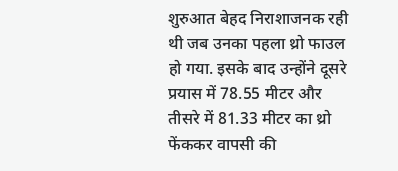शुरुआत बेहद निराशाजनक रही थी जब उनका पहला थ्रो फाउल हो गया. इसके बाद उन्होंने दूसरे प्रयास में 78.55 मीटर और तीसरे में 81.33 मीटर का थ्रो फेंककर वापसी की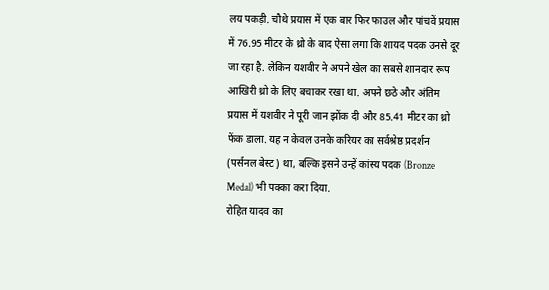लय पकड़ी. चौथे प्रयास में एक बार फिर फाउल और पांचवें प्रयास में 76.95 मीटर के थ्रो के बाद ऐसा लगा कि शायद पदक उनसे दूर जा रहा है. लेकिन यशवीर ने अपने खेल का सबसे शानदार रूप आखिरी थ्रो के लिए बचाकर रखा था. अपने छठे और अंतिम प्रयास में यशवीर ने पूरी जान झोंक दी और 85.41 मीटर का थ्रो फेंक डाला. यह न केवल उनके करियर का सर्वश्रेष्ठ प्रदर्शन (पर्सनल बेस्ट) था, बल्कि इसने उन्हें कांस्य पदक (Bronze Medal) भी पक्का करा दिया.
रोहित यादव का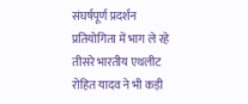संघर्षपूर्ण प्रदर्शन
प्रतियोगिता में भाग ले रहे तीसरे भारतीय एथलीट रोहित यादव ने भी कड़ी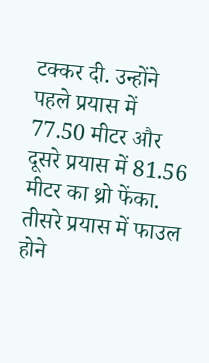टक्कर दी. उन्होंने पहले प्रयास में 77.50 मीटर और दूसरे प्रयास में 81.56 मीटर का थ्रो फेंका. तीसरे प्रयास में फाउल होने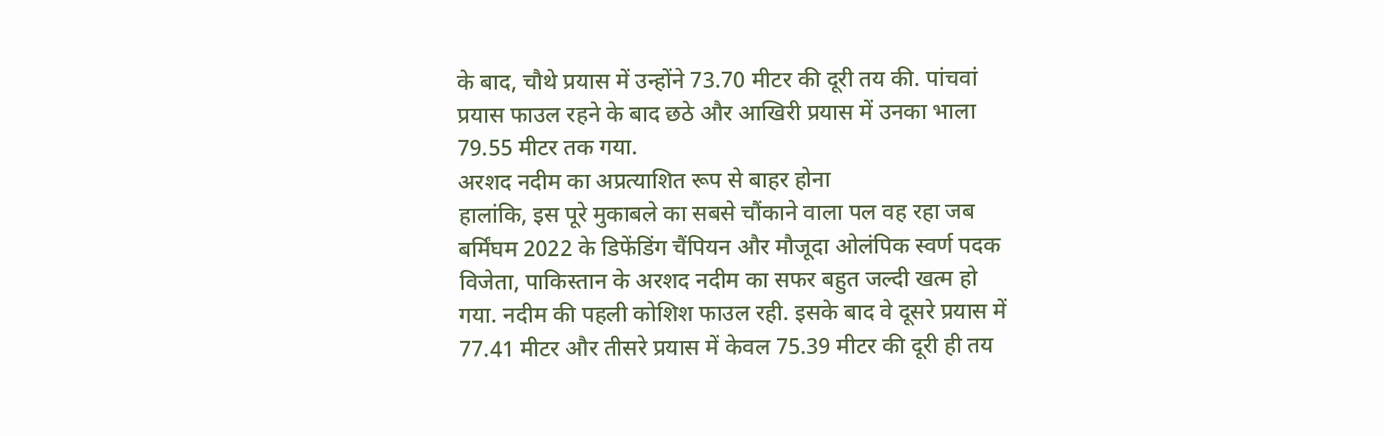के बाद, चौथे प्रयास में उन्होंने 73.70 मीटर की दूरी तय की. पांचवां प्रयास फाउल रहने के बाद छठे और आखिरी प्रयास में उनका भाला 79.55 मीटर तक गया.
अरशद नदीम का अप्रत्याशित रूप से बाहर होना
हालांकि, इस पूरे मुकाबले का सबसे चौंकाने वाला पल वह रहा जब बर्मिंघम 2022 के डिफेंडिंग चैंपियन और मौजूदा ओलंपिक स्वर्ण पदक विजेता, पाकिस्तान के अरशद नदीम का सफर बहुत जल्दी खत्म हो गया. नदीम की पहली कोशिश फाउल रही. इसके बाद वे दूसरे प्रयास में 77.41 मीटर और तीसरे प्रयास में केवल 75.39 मीटर की दूरी ही तय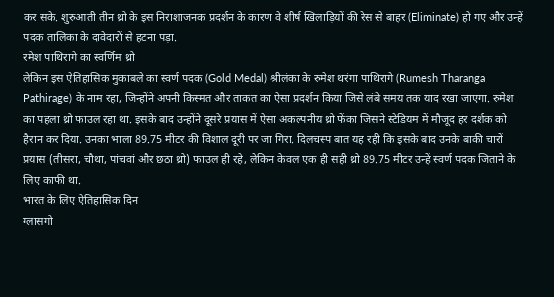कर सके. शुरुआती तीन थ्रो के इस निराशाजनक प्रदर्शन के कारण वे शीर्ष खिलाड़ियों की रेस से बाहर (Eliminate) हो गए और उन्हें पदक तालिका के दावेदारों से हटना पड़ा.
रमेश पाथिरागे का स्वर्णिम थ्रो
लेकिन इस ऐतिहासिक मुकाबले का स्वर्ण पदक (Gold Medal) श्रीलंका के रुमेश थरंगा पाथिरागे (Rumesh Tharanga Pathirage) के नाम रहा, जिन्होंने अपनी किस्मत और ताकत का ऐसा प्रदर्शन किया जिसे लंबे समय तक याद रखा जाएगा. रुमेश का पहला थ्रो फाउल रहा था. इसके बाद उन्होंने दूसरे प्रयास में ऐसा अकल्पनीय थ्रो फेंका जिसने स्टेडियम में मौजूद हर दर्शक को हैरान कर दिया. उनका भाला 89.75 मीटर की विशाल दूरी पर जा गिरा. दिलचस्प बात यह रही कि इसके बाद उनके बाकी चारों प्रयास (तीसरा, चौथा, पांचवां और छठा थ्रो) फाउल ही रहे, लेकिन केवल एक ही सही थ्रो 89.75 मीटर उन्हें स्वर्ण पदक जिताने के लिए काफी था.
भारत के लिए ऐतिहासिक दिन
ग्लासगो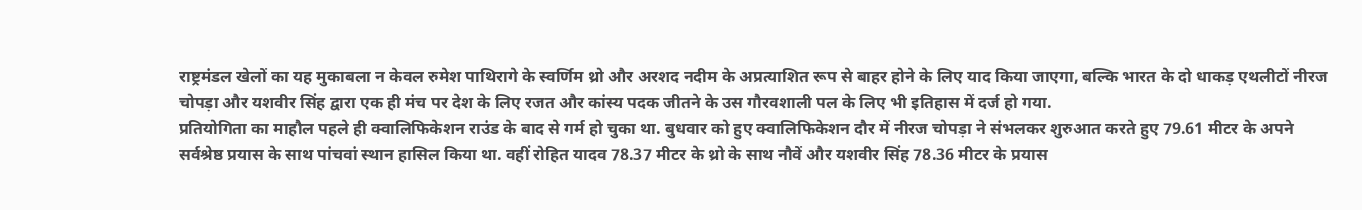राष्ट्रमंडल खेलों का यह मुकाबला न केवल रुमेश पाथिरागे के स्वर्णिम थ्रो और अरशद नदीम के अप्रत्याशित रूप से बाहर होने के लिए याद किया जाएगा, बल्कि भारत के दो धाकड़ एथलीटों नीरज चोपड़ा और यशवीर सिंह द्वारा एक ही मंच पर देश के लिए रजत और कांस्य पदक जीतने के उस गौरवशाली पल के लिए भी इतिहास में दर्ज हो गया.
प्रतियोगिता का माहौल पहले ही क्वालिफिकेशन राउंड के बाद से गर्म हो चुका था. बुधवार को हुए क्वालिफिकेशन दौर में नीरज चोपड़ा ने संभलकर शुरुआत करते हुए 79.61 मीटर के अपने सर्वश्रेष्ठ प्रयास के साथ पांचवां स्थान हासिल किया था. वहीं रोहित यादव 78.37 मीटर के थ्रो के साथ नौवें और यशवीर सिंह 78.36 मीटर के प्रयास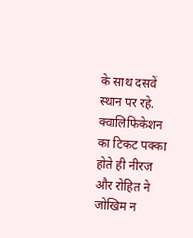के साथ दसवें स्थान पर रहे. क्वालिफिकेशन का टिकट पक्का होते ही नीरज और रोहित ने जोखिम न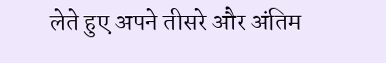लेते हुए अपने तीसरे और अंतिम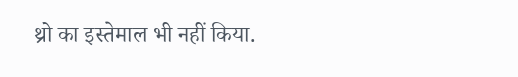थ्रो का इस्तेमाल भी नहीं किया.